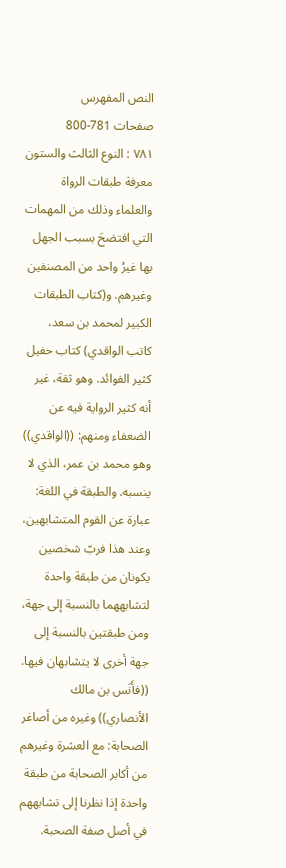النص المفهرس
صفحات 781-800
٧٨١ : النوع الثالث والستون معرفة طبقات الرواة والعلماء وذلك من المهمات التي افتضحَ بسبب الجهل بها غيرُ واحد من المصنفين وغيرهم. و(كتاب الطبقات الكبير لمحمد بن سعد، كاتب الواقدي) كتاب حفيل كثير الفوائد. وهو ثقة، غير أنه كثير الرواية فيه عن الضعفاء ومنهم: ((الواقدي)) وهو محمد بن عمر، الذي لا ينسبه. والطبقة في اللغة: عبارة عن القوم المتشابهين، وعند هذا فربّ شخصين يكونان من طبقة واحدة لتشابههما بالنسبة إلى جهة، ومن طبقتين بالنسبة إلى جهة أخرى لا یتشابھان فیھا. ((فأَنَس بن مالك الأنصاري)) وغيره من أصاغر الصحابة: مع العشرة وغيرهم من أكابر الصحابة من طبقة واحدة إذا نظرنا إلى تشابههم في أصل صفة الصحبة.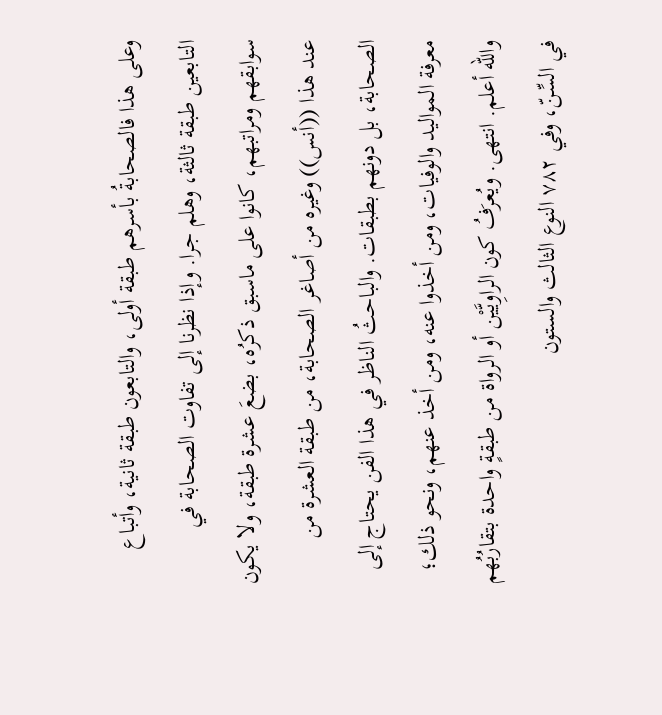وعلى هذا فالصحابةُ بأسرهم طبقة أولى، والتابعون طبقة ثانية، وأتباع التابعين طبقة ثالثة، وهلم جرا. وإذا نظرنا إلى تفاوت الصحابة في سوابقهم ومراتبهم، كانوا على ماسبق ذكرُه، بضعَ عشرة طبقة، ولا يكون عند هذا ((أنس)) وغيره من أصاغر الصحابة، من طبقة العشرة من الصحابة، بل دونهم بطبقات. والباحثُ الناظر في هذا الفن يحتاج إلى معرفة المواليد والوفيات، ومن أخذوا عنه، ومن أخذ عنهم، ونحو ذلك؛ والله أعلم. انتهى. ويُعرَفُ كون الراوِيَّيْن أو الرواة من طبقةٍ واحدة بتقارُبُهم في السِّنّ، وفي ٧٨٢ النوع الثالث والستون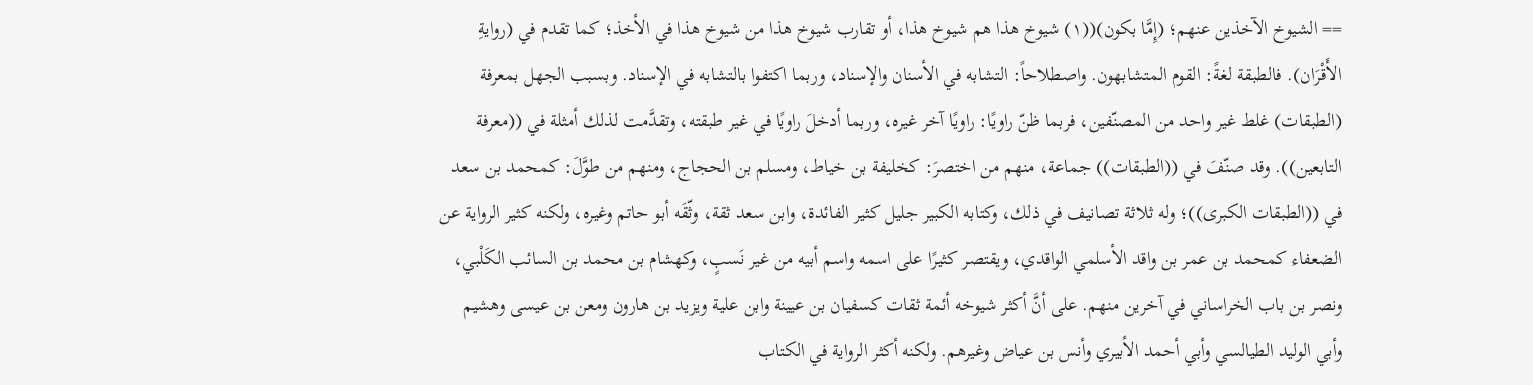== الشيوخ الآخذين عنهم؛ (إِمَّا بكون)((١) شيوخ هذا هم شيوخ هذا، أو تقارب شيوخ هذا من شيوخ هذا في الأخذ؛ كما تقدم في (روايةِ الأَقْرَان). فالطبقة لغةً: القوم المتشابهون. واصطلاحاً: التشابه في الأسنان والإسناد، وربما اكتفوا بالتشابه في الإسناد. وبسبب الجهل بمعرفة (الطبقات) غلط غير واحد من المصنّفين، فربما ظنّ راويًا: راويًا آخر غيره، وربما أدخلَ راويًا في غير طبقته، وتقدَّمت لذلك أمثلة في ((معرفة التابعين)). وقد صنّفَ في ((الطبقات)) جماعة، منهم من اختصرَ: كخليفة بن خياط، ومسلم بن الحجاج، ومنهم من طوَّلَ: كمحمد بن سعد في ((الطبقات الكبرى))؛ وله ثلاثة تصانيف في ذلك، وكتابه الكبير جليل كثير الفائدة، وابن سعد ثقة، وثّقَه أبو حاتم وغيره، ولكنه كثير الرواية عن الضعفاء كمحمد بن عمر بن واقد الأسلمي الواقدي، ويقتصر كثيرًا على اسمه واسم أبيه من غير نَسبٍ، وكهشام بن محمد بن السائب الكَلْبي، ونصر بن باب الخراساني في آخرين منهم. على أنَّ أكثر شيوخه أئمة ثقات كسفيان بن عيينة وابن علية ويزيد بن هارون ومعن بن عيسى وهشيم وأبي الوليد الطيالسي وأبي أحمد الأبيري وأنس بن عياض وغيرهم. ولكنه أكثر الرواية في الكتاب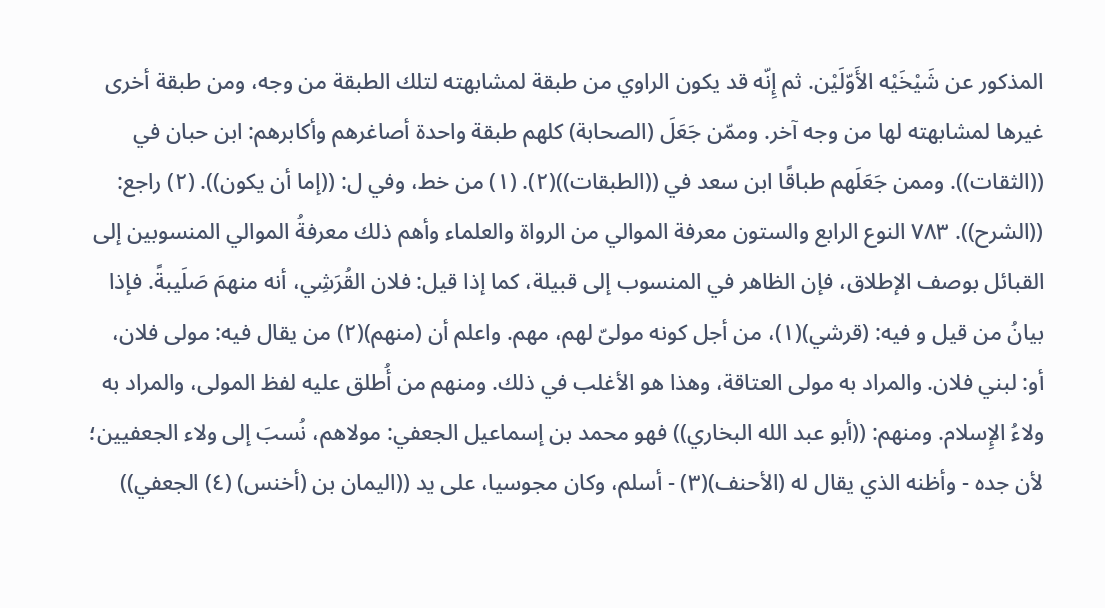المذكور عن شَيْخَيْه الأَوّلَيْن. ثم إِنّه قد يكون الراوي من طبقة لمشابهته لتلك الطبقة من وجه، ومن طبقة أخرى غيرها لمشابهته لها من وجه آخر. وممّن جَعَلَ (الصحابة) كلهم طبقة واحدة أصاغرهم وأكابرهم: ابن حبان في ((الثقات)). وممن جَعَلَهم طباقًا ابن سعد في ((الطبقات))(٢). (١) من خط، وفي ل: ((إما أن يكون)). (٢) راجع: ((الشرح)). ٧٨٣ النوع الرابع والستون معرفة الموالي من الرواة والعلماء وأهم ذلك معرفةُ الموالي المنسوبين إلى القبائل بوصف الإطلاق، فإن الظاهر في المنسوب إلى قبيلة، كما إذا قيل: فلان القُرَشِي، أنه منهمَ صَلَيبةً. فإذا بيانُ من قیل و فيه: (قرشي)(١)، من أجل كونه مولىّ لهم، مهم. واعلم أن (منهم)(٢) من يقال فيه: مولى فلان، أو: لبني فلان. والمراد به مولی العتاقة، وهذا هو الأغلب في ذلك. ومنهم من أُطلق عليه لفظ المولى، والمراد به ولاءُ الإِسلام. ومنهم: ((أبو عبد الله البخاري)) فهو محمد بن إسماعيل الجعفي: مولاهم، نُسبَ إلى ولاء الجعفيين؛ لأن جده - وأظنه الذي يقال له (الأحنف)(٣) - أسلم، وكان مجوسيا، على يد ((اليمان بن (أخنس) (٤) الجعفي))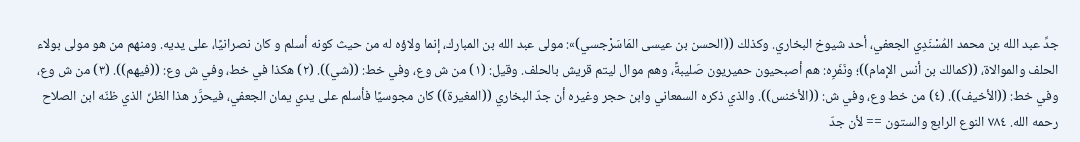جدِّ عبد الله بن محمد المُسْنَدِي الجعفي، أحد شيوخ البخاري. وكذلك ((الحسن بن عيسى المَاسَرْجسي)»: مولى عبد الله بن المبارك، إنما ولاؤه له من حیث کونه أسلم و کان نصرانيًا، علی یدیه. ومنهم من هو مولى بولاء الحلف والموالاة، ((كمالك بن أنس الإمام))؛ ونَفَرِه: هم أصبحيون حميريون صَلیبةً، وهم موال ليتم قريش بالحلف. وقيل: (١) من ش وع، وفي خط: ((شي)). (٢) هكذا في خط، وفي ش وع: ((فيهم)). (٣) من ش وع، وفي خط: ((الأخیف)). (٤) من خط وع، وفي ش: ((الأخنس)). والذي ذكره السمعاني وابن حجر وغيره أن جدّ البخاري ((المغيرة)) كان مجوسيًا فأسلم على يدي يمان الجعفي، فيحرَّر هذا الظنّ الذي ظنّه ابن الصلاح رحمه الله. ٧٨٤ النوع الرابع والستون == لأن جدّ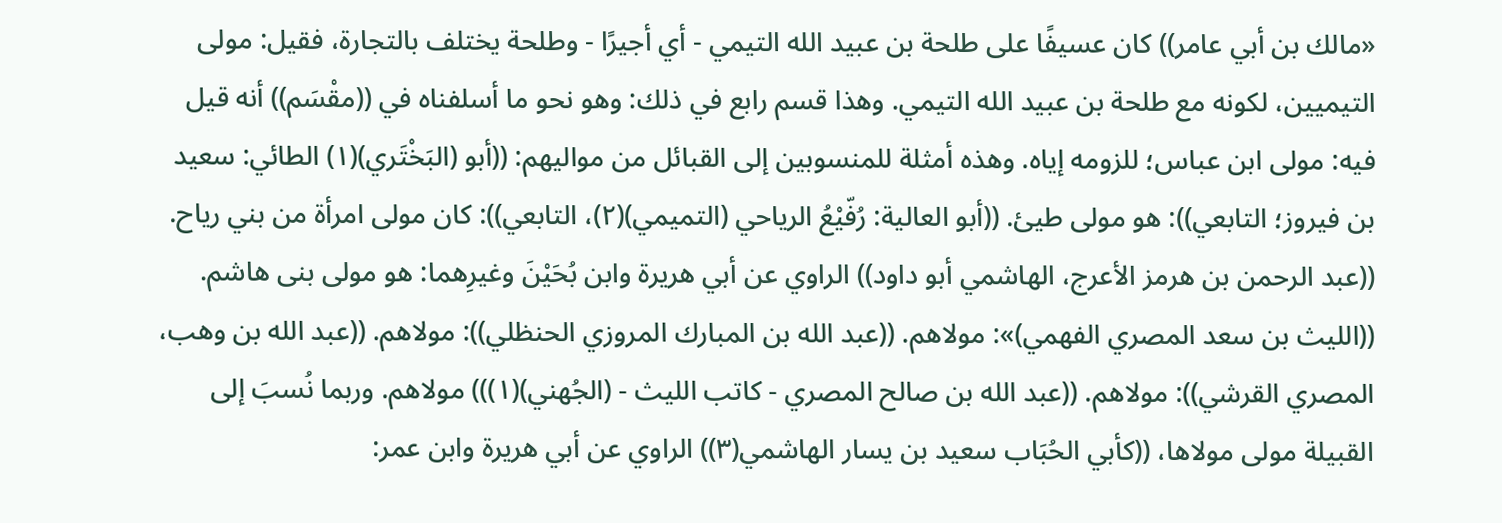«مالك بن أبي عامر)) كان عسيفًا على طلحة بن عبيد الله التيمي - أي أجيرًا - وطلحة يختلف بالتجارة، فقيل: مولى التيميين، لكونه مع طلحة بن عبيد الله التيمي. وهذا قسم رابع في ذلك: وهو نحو ما أسلفناه في ((مقْسَم)) أنه قيل فيه: مولی ابن عباس؛ للزومه إياه. وهذه أمثلة للمنسوبين إلى القبائل من مواليهم: ((أبو (البَخْتَري)(١) الطائي: سعيد بن فيروز؛ التابعي)): هو مولى طيئ. ((أبو العالية: رُفّيْعُ الرياحي (التميمي)(٢)، التابعي)): كان مولى امرأة من بني رياح. ((عبد الرحمن بن هرمز الأعرج، الهاشمي أبو داود)) الراوي عن أبي هريرة وابن بُحَيْنَ وغيرِهما: هو مولى بنى هاشم. ((الليث بن سعد المصري الفهمي)»: مولاهم. ((عبد الله بن المبارك المروزي الحنظلي)): مولاهم. ((عبد الله بن وهب، المصري القرشي)): مولاهم. ((عبد الله بن صالح المصري - كاتب الليث - (الجُهني)(١))) مولاهم. وربما نُسبَ إلى القبيلة مولى مولاها، ((كأبي الحُبَاب سعيد بن يسار الهاشمي(٣)) الراوي عن أبي هريرة وابن عمر: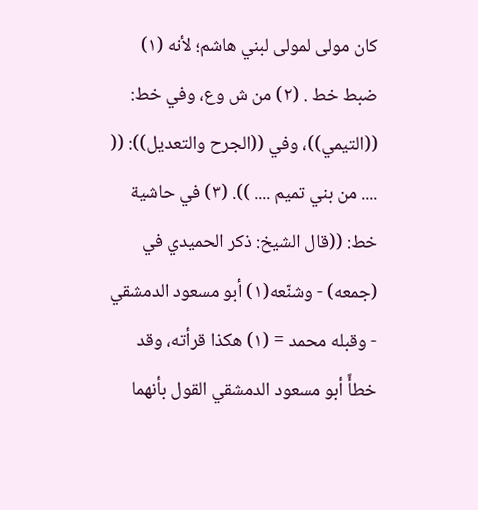كان مولى لمولى لبني هاشم؛ لأنه (١) ضبط خط . (٢) من ش وع، وفي خط: ((التيمي))، وفي ((الجرح والتعديل)): (( .... من بني تميم .... )). (٣) في حاشية خط: ((قال الشيخ: ذكر الحميدي في (جمعه) - وشنّعه(١) أبو مسعود الدمشقي - وقبله محمد = (١) هكذا قرأته، وقد خطأً أبو مسعود الدمشقي القول بأنهما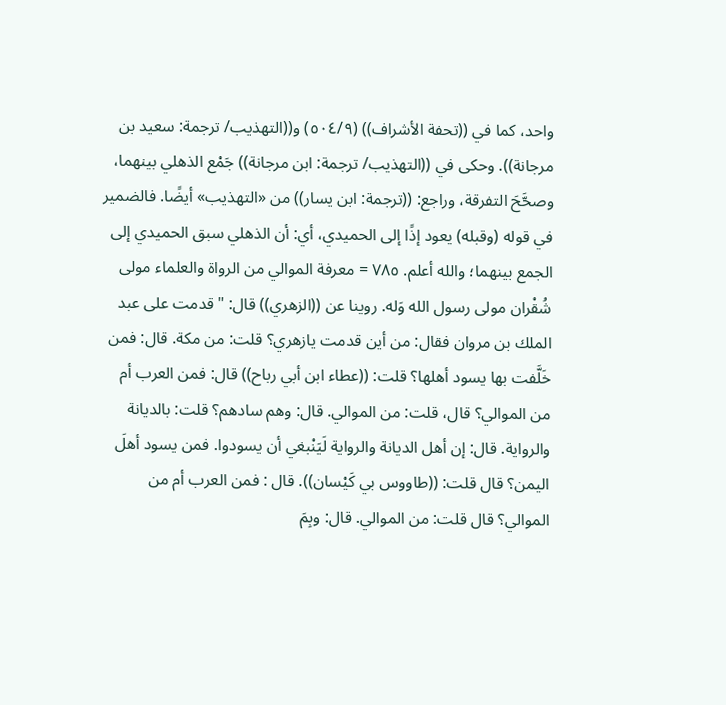واحد، كما في ((تحفة الأشراف)) (٥٠٤/٩) و((التهذيب/ ترجمة: سعيد بن مرجانة)). وحكى في ((التهذيب/ ترجمة: ابن مرجانة)) جَمْع الذهلي بينهما، وصحَّحَ التفرقة، وراجع: ((ترجمة: ابن يسار)) من «التهذيب» أيضًا. فالضمير في قوله (وقبله) يعود إذًا إلى الحميدي، أي: أن الذهلي سبق الحميدي إلى الجمع بينهما؛ والله أعلم. ٧٨٥ = معرفة الموالي من الرواة والعلماء مولى شُقْران مولى رسول الله وَله. روينا عن ((الزهري)) قال: "قدمت على عبد الملك بن مروان فقال: من أين قدمت يازهري؟ قلت: من مكة. قال: فمن خَلَّفت بها يسود أهلها؟ قلت: ((عطاء ابن أبي رباح)) قال: فمن العرب أم من الموالي؟ قال، قلت: من الموالي. قال: وهم سادهم؟ قلت: بالديانة والرواية. قال: إن أهل الديانة والرواية لَيَنْبغي أن يسودوا. فمن يسود أهلَ اليمن؟ قال قلت: ((طاووس بي كَيْسان)). قال : فمن العرب أم من الموالي؟ قال قلت: من الموالي. قال: وبِمَ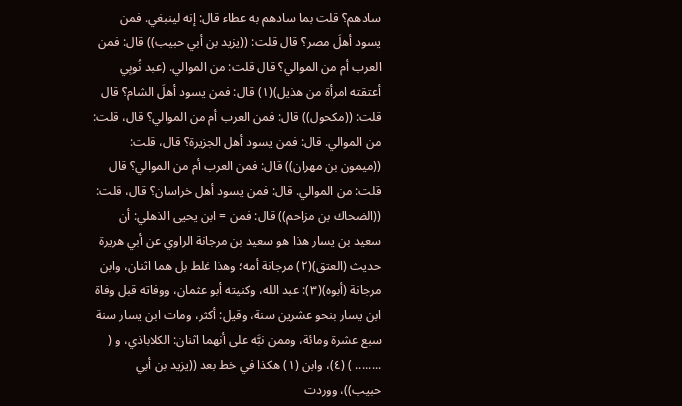سادهم؟ قلت بما سادهم به عطاء قال: إنه لينبغي. فمن يسود أهلَ مصر؟ قال قلت: ((يزيد بن أبي حبيب)) قال: فمن العرب أم من الموالي؟ قال قلت: من الموالي. (عبد نُوبِي أعتقته امرأة من هذيل)(١) قال: فمن يسود أهلَ الشام؟ قال قلت: ((مكحول)) قال: فمن العرب أم من الموالي؟ قال، قلت: من الموالي. قال: فمن يسود أهل الجزيرة؟ قال، قلت: ((ميمون بن مهران)) قال: فمن العرب أم من الموالي؟ قال قلت: من الموالي. قال: فمن يسود أهل خراسان؟ قال، قلت: ((الضحاك بن مزاحم)) قال: فمن = ابن يحيى الذهلي: أن سعيد بن يسار هذا هو سعيد بن مرجانة الراوي عن أبي هريرة حديث (العتق)(٢) مرجانة أمه؛ وهذا غلط بل هما اثنان، وابن مرجانة (أبوه)(٣): عبد الله، وكنيته أبو عثمان، ووفاته قبل وفاة ابن يسار بنحو عشرين سنة، وقيل: أكثر، ومات ابن يسار سنة سبع عشرة ومائة، وممن نبَّه على أنهما اثنان: الكلاباذي، و ( ........ ) (٤)، وابن (١) هكذا في خط بعد ((يزيد بن أبي حبيب))، ووردت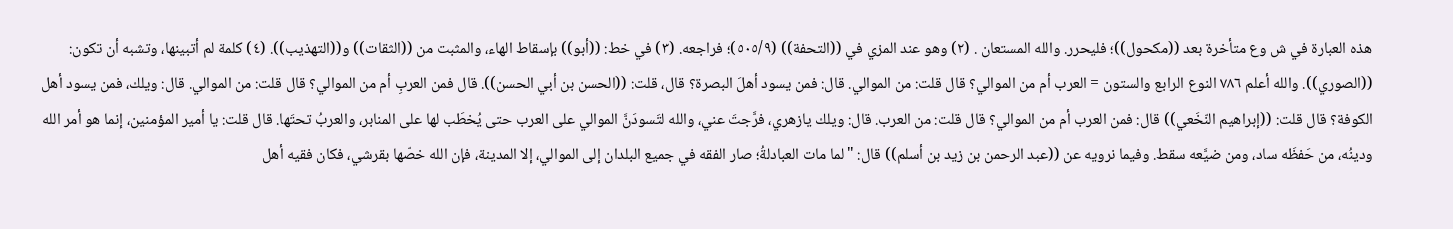هذه العبارة في ش وع متأخرة بعد ((مكحول))؛ فليحرر. والله المستعان . (٢) وهو عند المزي في ((التحفة)) (٥٠٥/٩)؛ فراجعه. (٣) في خط: ((أبو)) بإسقاط الهاء، والمثبت من ((الثقات)) و((التهذيب)). (٤) كلمة لم أتبينها، وتشبه أن تكون: ((الصوري)). والله أعلم ٧٨٦ النوع الرابع والستون = العرب أم من الموالي؟ قال قلت: من الموالي. قال: فمن يسود أهلَ البصرة؟ قال، قلت: ((الحسن بن أبي الحسن)). قال فمن العربِ أم من الموالي؟ قال قلت: من الموالي. قال: ويلك، فمن يسود أهل الكوفة؟ قال قلت: ((إبراهيم النّخَعي)) قال: فمن العرب أم من الموالي؟ قال قلت: من العرب. قال: ويلك يازهري، فرَّجتَ عني، والله لتَسودَنَّ الموالي على العرب حتى يُخطَب لها على المنابر، والعربُ تحتَها. قال قلت: يا أمير المؤمنين، إنما هو أمر الله ودينُه، من حَفظَه ساد، ومن ضيَّعه سقط. وفيما نرويه عن ((عبد الرحمن بن زيد بن أسلم)) قال: "لما مات العبادلةُ؛ صار الفقه في جميع البلدان إلى الموالي، إلا المدينة، فإن الله خصّها بقرشي، فكان فقيه أهل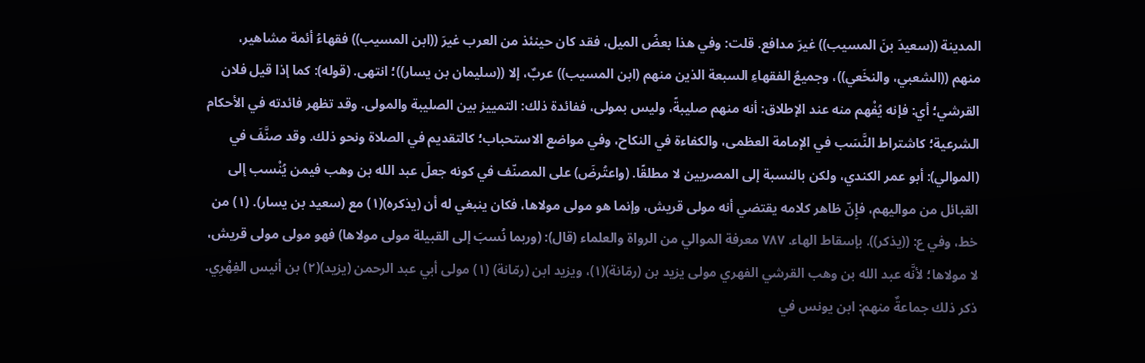المدينة ((سعيدَ بنَ المسيب)) غيرَ مدافع. قلت: وفي هذا بعضُ الميل، فقد كان حينئذ من العرب غيرَ ((ابن المسيب)) فقهاءُ أئمة مشاهير، منهم ((الشعبي، والنخَعي))، وجميعُ الفقهاءِ السبعة الذين منهم (ابن المسیب)) عربٌ، إلا ((سليمان بن يسار))؛ انتهى. (قوله): كما إذا قيل فلان القرشي؛ أي: فإنه يُفْهم منه عند الإطلاق: أنه منهم صليبةً، وليس بمولى، ففائدة ذلك: التمييز بين الصليبة والمولى. وقد تظهر فائدته في الأحكام الشرعية؛ كاشتراط النَّسَب في الإمامة العظمى، والكفاءة في النكاح، وفي مواضع الاستحباب؛ كالتقديم في الصلاة ونحو ذلك. وقد صنَّفَ في (الموالي): أبو عمر الكندي، ولكن بالنسبة إلى المصريين لا مطلقًا. (واعتُرضَ) على المصنّف في كونه جعلَ عبد الله بن وهب فيمن يُنْسب إلى القبائل من مواليهم، فإِنّ ظاهر كلامه يقتضي أنه مولى قريش، وإنما هو مولى مولاها، فكان ينبغي له أن (يذكره)(١) مع (سعيد بن يسار). (١) من خط، وفي ع: ((يذكر)). بإسقاط الهاء. ٧٨٧ معرفة الموالي من الرواة والعلماء (قال): (وربما نُسبَ إلى القبيلة مولى مولاها) فهو مولى مولى قريش، لا مولاها؛ لأنَّه عبد الله بن وهب القرشي الفهري مولى يزيد بن (رمّانة)(١)، ويزيد ابن (رمّانة) (١) مولى أبي عبد الرحمن (يزيد)(٢) بن أنيس الفِهْرِي. ذكر ذلك جماعةٌ منهم: ابن يونس في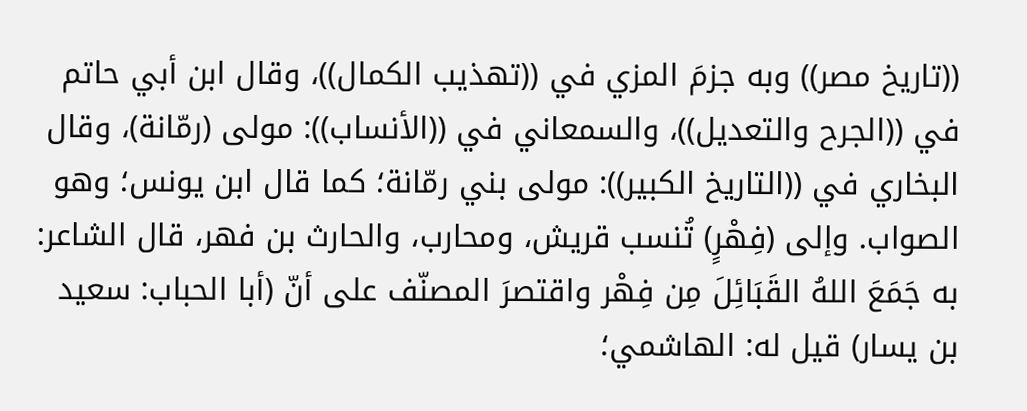((تاريخ مصر)) وبه جزمَ المزي في ((تهذيب الكمال))، وقال ابن أبي حاتم في ((الجرح والتعديل))، والسمعاني في ((الأنساب)): مولى (رمّانة)، وقال البخاري في ((التاريخ الكبير)): مولى بني رمّانة؛ كما قال ابن يونس؛ وهو الصواب. وإلى (فِهْرٍ) تُنسب قريش، ومحارب، والحارث بن فهر، قال الشاعر: به جَمَعَ اللهُ القَبَائِلَ مِن فِهْر واقتصرَ المصنّف على أنّ (أبا الحباب: سعيد بن يسار) قيل له: الهاشمي؛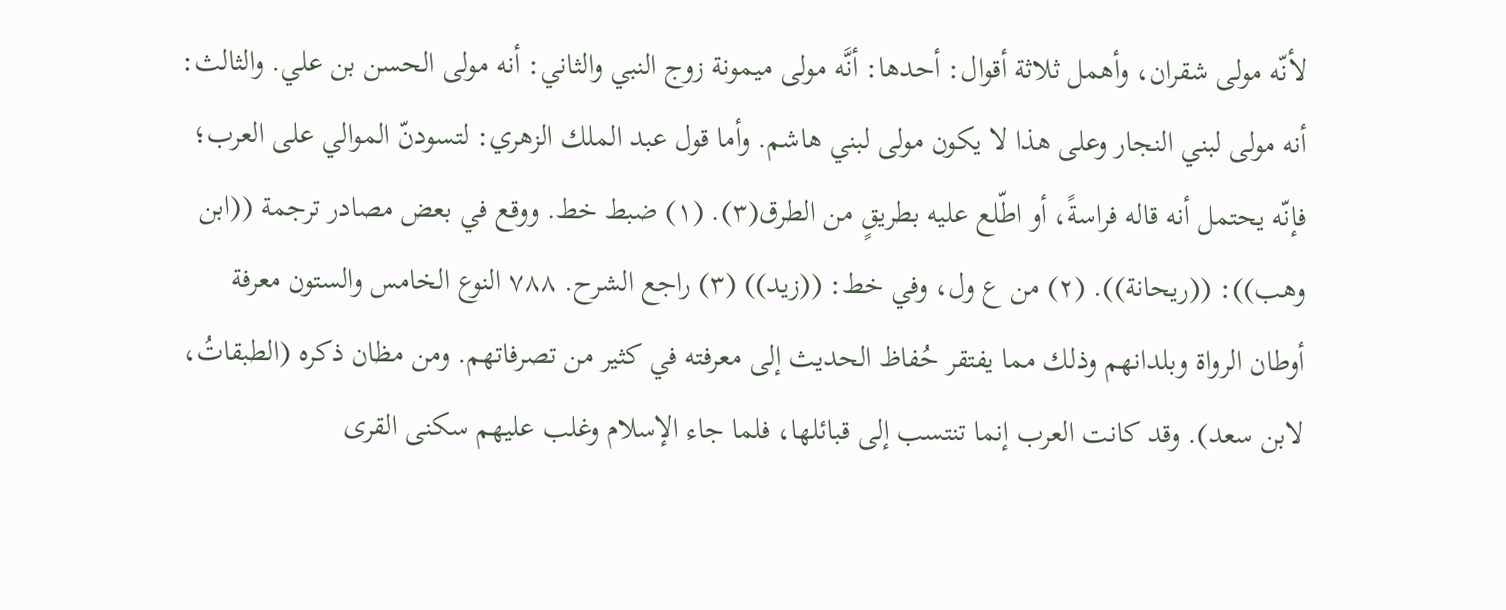لأنّه مولى شقران، وأهمل ثلاثة أقوال: أحدها: أنَّه مولى ميمونة زوج النبي والثاني: أنه مولى الحسن بن علي. والثالث: أنه مولى لبني النجار وعلى هذا لا يكون مولى لبني هاشم. وأما قول عبد الملك الزهري: لتسودنّ الموالي على العرب؛ فإنّه يحتمل أنه قاله فراسةً، أو اطّلع عليه بطريقٍ من الطرق(٣). (١) ضبط خط. ووقع في بعض مصادر ترجمة ((ابن وهب)): ((ريحانة)). (٢) من ع ول، وفي خط: ((زيد)) (٣) راجع الشرح. ٧٨٨ النوع الخامس والستون معرفة أوطان الرواة وبلدانهم وذلك مما يفتقر حُفاظ الحديث إلى معرفته في كثير من تصرفاتهم. ومن مظان ذكره (الطبقاتُ، لابن سعد). وقد كانت العرب إنما تنتسب إلى قبائلها، فلما جاء الإسلام وغلب عليهم سكنى القرى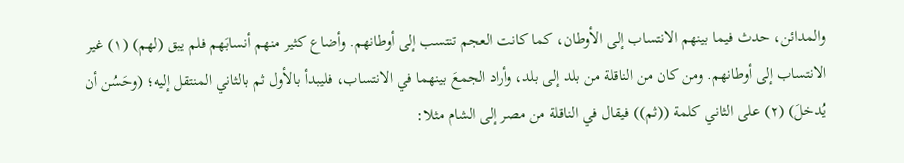والمدائن، حدث فيما بينهم الانتساب إلى الأوطان، كما كانت العجم تنتسب إلى أوطانهم. وأضاع كثير منهم أنسابَهم فلم يبق (لهم) (١) غير الانتساب إلى أوطانهم. ومن كان من الناقلة من بلد إلى بلد، وأراد الجمعَ بينهما في الانتساب، فليبدأ بالأول ثم بالثاني المنتقل إليه؛ (وحَسُن أن يُدخلَ) (٢) على الثاني كلمة ((ثم)) فيقال في الناقلة من مصر إلى الشام مثلا: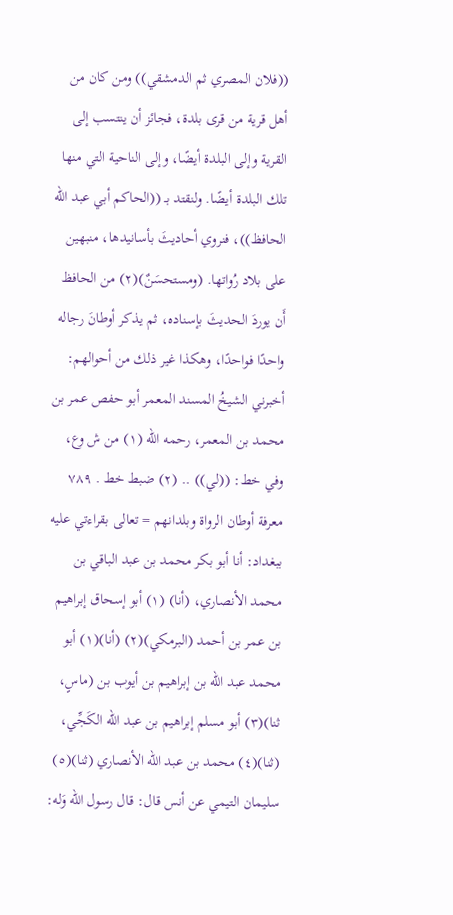((فلان المصري ثم الدمشقي)) ومن كان من أهل قرية من قرى بلدة، فجائز أن ينتسب إلى القرية وإلى البلدة أيضًا، وإلى الناحية التي منها تلك البلدة أيضًا. ولنقتد بـ ((الحاكم أبي عبد الله الحافظ))، فنروي أحاديثَ بأسانيدها، منبهين على بلاد رُواتها. (ومستحسَنٌ)(٢) من الحافظ أَن يوردَ الحديثَ بإسناده، ثم يذكر أوطانَ رجاله واحدًا فواحدًا، وهكذا غير ذلك من أحوالهم: أخبرني الشيخُ المسند المعمر أبو حفص عمر بن محمد بن المعمر، رحمه اللّه (١) من ش وع، وفي خط: ((لي)) .. (٢) ضبط خط . ٧٨٩ معرفة أوطان الرواة وبلدانهم = تعالى بقراءتي عليه ببغداد: أنا أبو بكر محمد بن عبد الباقي بن محمد الأنصاري، (أنا) (١) أبو إسحاق إبراهيم بن عمر بن أحمد (البرمكي)(٢) (أنا)(١) أبو محمد عبد الله بن إبراهيم بن أيوب بن (ماسٍ، ثنا)(٣) أبو مسلم إبراهيم بن عبد اللّه الكَجِّي، (ثنا)(٤) محمد بن عبد اللّه الأنصاري (ثنا)(٥) سليمان التيمي عن أنس قال: قال رسول اللّه وَله: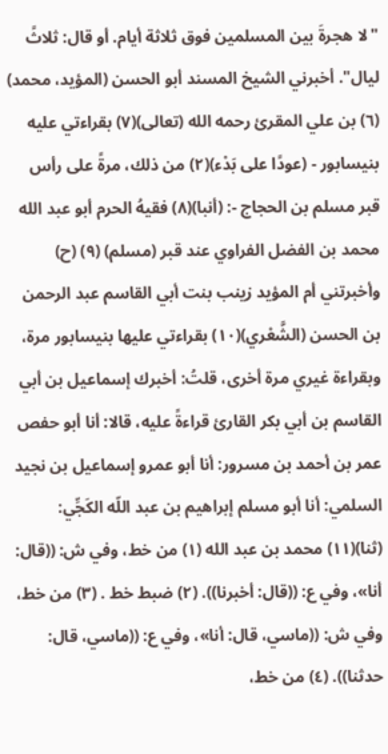"لا هجرةَ بين المسلمين فوق ثلاثة أيام. أو قال: ثلاثً لیال". أخبرني الشيخ المسند أبو الحسن (المؤيد، محمد) (٦) بن علي المقرئ رحمه الله (تعالى)(٧) بقراءتي عليه بنيسابور - (عودًا على بَدْء)(٢) من ذلك، مرةً على رأس قبر مسلم بن الحجاج -: (أنبا)(٨) فقيهُ الحرم أبو عبد الله محمد بن الفضل الفراوي عند قبر (مسلم) (٩) (ح) وأخبرتني أم المؤيد زينب بنت أبي القاسم عبد الرحمن بن الحسن (الشَّعْري)(١٠) بقراءتي عليها بنيسابور مرة، وبقراءة غيري مرة أخرى، قلتُ: أخبرك إسماعيل بن أبي القاسم بن أبي بكر القارئ قراءةً عليه، قالا: أنا أبو حفص عمر بن أحمد بن مسرور: أنا أبو عمرو إسماعيل بن نجيد السلمي: أنا أبو مسلم إبراهيم بن عبد اللّه الكَجِّي: (ثنا)(١١) محمد بن عبد الله (١) من خط، وفي ش: ((قال: أنا»، وفي ع: ((قال: أخبرنا)). (٢) ضبط خط . (٣) من خط، وفي ش: ((ماسي، قال: أنا»، وفي ع: ((ماسي، قال: حدثنا)). (٤) من خط،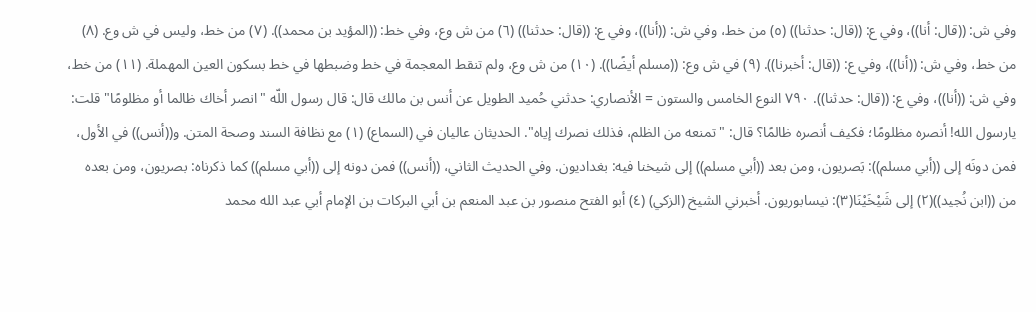وفي ش: ((قال: أنا))، وفي ع: ((قال: حدثنا)) (٥) من خط، وفي ش: ((أنا))، وفي ع: ((قال: حدثنا)) (٦) من ش وع، وفي خط: ((المؤيد بن محمد)). (٧) من خط، وليس في ش وع. (٨) من خط، وفي ش: ((أنا))، وفي ع: ((قال: أخبرنا)). (٩) في ش وع: ((مسلم أيضًا)). (١٠) من ش وع، ولم تنقط المعجمة في خط وضبطها في خط بسكون العين المهملة. (١١) من خط، وفي ش: ((أنا))، وفي ع: ((قال: حدثنا)). ٧٩٠ النوع الخامس والستون = الأنصاري: حدثني حُميد الطويل عن أنس بن مالك قال: قال رسول اللّه "انصر أخاك ظالما أو مظلومًا" قلت: يارسول الله! أنصره مظلومًا؛ فكيف أنصره ظالمًا؟ قال: "تمنعه من الظلم، فذلك نصرك إياه". الحديثان عاليان في (السماع) (١) مع نظافة السند وصحة المتن. و((أنس)) في الأول، فمن دونَه إلى ((أبي مسلم)): بَصريون، ومن بعد ((أبي مسلم)) إلی شیخنا فیه: بغدادیون. وفي الحديث الثاني، ((أنس)) فمن دونه إلى ((أبي مسلم)) كما ذكرناه: بصريون، ومن بعده من ((ابن نُجيد))(٢) إلى شَيْخَيْنَا(٣): نيسابوريون. أخبرني الشيخ (الزكي) (٤) أبو الفتح منصور بن عبد المنعم بن أبي البركات بن الإمام أبي عبد الله محمد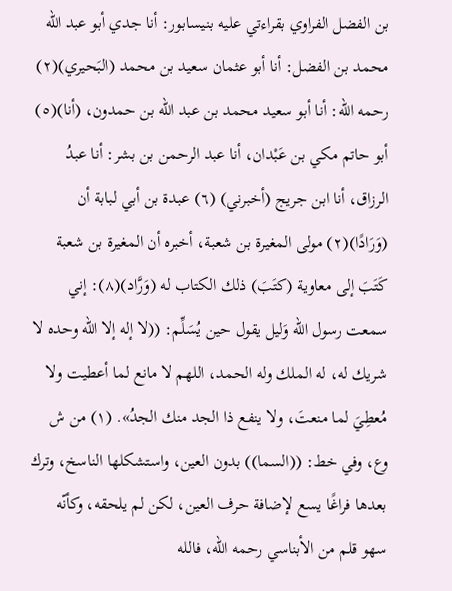بن الفضل الفراوي بقراءتي عليه بنيسابور: أنا جدي أبو عبد الله محمد بن الفضل: أنا أبو عثمان سعيد بن محمد (البَحيري)(٢) رحمه الله: أنا أبو سعيد محمد بن عبد الله بن حمدون، (أنا)(٥) أبو حاتم مكي بن عَبْدان، أنا عبد الرحمن بن بشر: أنا عبدُ الرزاق، أنا ابن جريج (أخبرني) (٦) عبدة بن أبي لبابة أن (وَرَادًا)(٢) مولى المغيرة بن شعبة، أخبره أن المغيرة بن شعبة كَتَبَ إلى معاوية (كتَبَ) ذلك الكتاب له (وَرَّاد)(٨): إني سمعت رسول اللّه وَليل يقول حين يُسَلِّم: ((لا إله إلا الله وحده لا شريك له، له الملك وله الحمد، اللهم لا مانع لما أعطيت ولا مُعطِيَ لما منعتَ، ولا ينفع ذا الجد منك الجدُ». (١) من ش وع، وفي خط: ((السما)) بدون العين، واستشكلها الناسخ، وترك بعدها فراغًا يسع لإضافة حرف العين، لكن لم يلحقه، وكأنّه سهو قلم من الأبناسي رحمه الله، فالله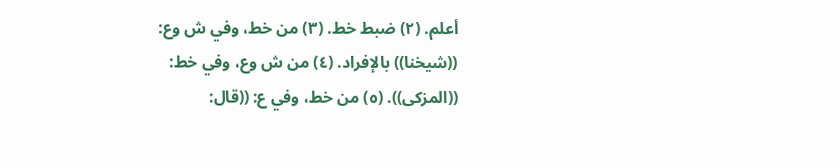أعلم. (٢) ضبط خط. (٣) من خط، وفي ش وع: ((شيخنا)) بالإفراد. (٤) من ش وع، وفي خط: ((المزكى)). (٥) من خط، وفي ع: ((قال: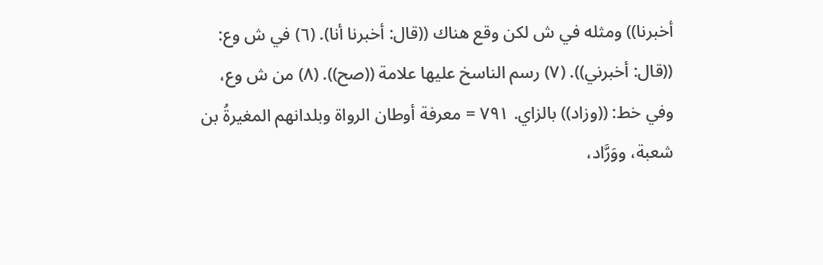أخبرنا)) ومثله في ش لكن وقع هناك ((قال: أخبرنا أنا). (٦) في ش وع: ((قال: أخبرني)). (٧) رسم الناسخ عليها علامة ((صح)). (٨) من ش وع، وفي خط: ((وزاد)) بالزاي. ٧٩١ = معرفة أوطان الرواة وبلدانهم المغيرةُ بن شعبة، ووَرَّاد،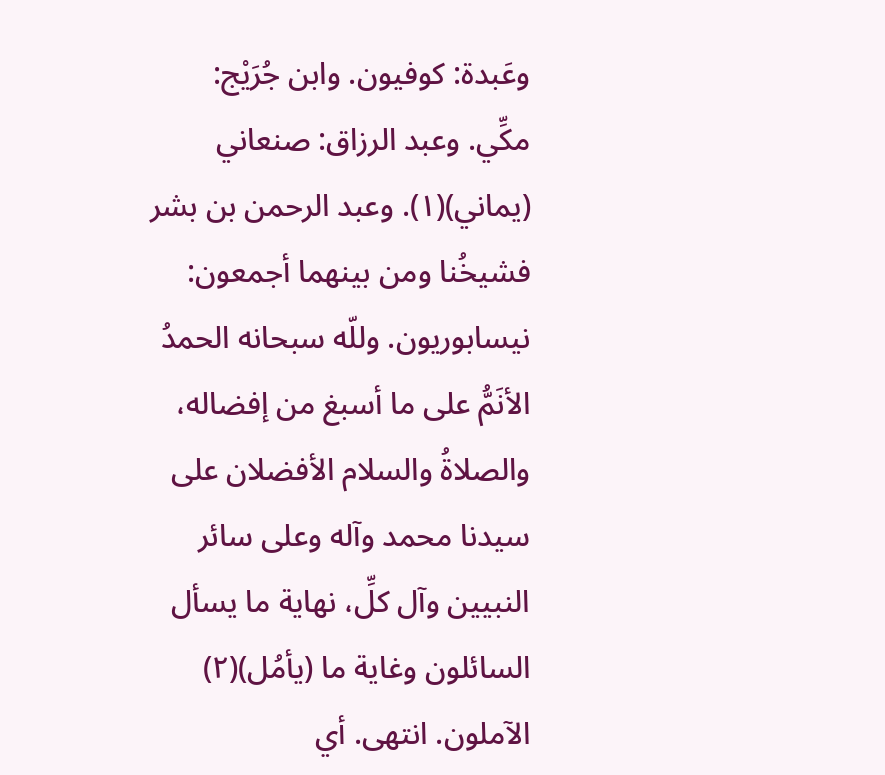وعَبدة: كوفيون. وابن جُرَيْج: مكِّي. وعبد الرزاق: صنعاني (يماني)(١). وعبد الرحمن بن بشر فشيخُنا ومن بينهما أجمعون: نيسابوريون. وللّه سبحانه الحمدُ الأنَمُّ على ما أسبغ من إفضاله، والصلاةُ والسلام الأفضلان على سيدنا محمد وآله وعلى سائر النبيين وآل كلِّ، نهاية ما يسأل السائلون وغاية ما (يأمُل)(٢) الآملون. انتھی. أي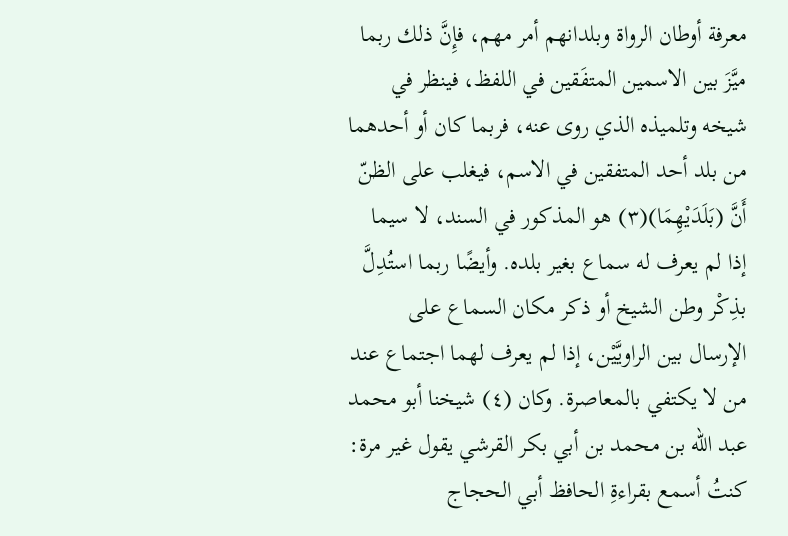معرفة أوطان الرواة وبلدانهم أمر مهم، فإِنَّ ذلك ربما ميَّزَ بين الاسمين المتفَقين في اللفظ، فينظر في شيخه وتلميذه الذي روى عنه، فربما كان أو أحدهما من بلد أحد المتفقين في الاسم، فيغلب على الظنّ أَنَّ (بَلَدَيْهِمَا)(٣) هو المذكور في السند، لا سيما إذا لم يعرف له سماع بغير بلده. وأيضًا ربما استُدِلَّ بذِكْر وطن الشيخ أو ذكر مكان السماع على الإرسال بين الراويَّيْن، إذا لم يعرف لهما اجتماع عند من لا يكتفي بالمعاصرة. وكان (٤) شيخنا أبو محمد عبد الله بن محمد بن أبي بكر القرشي يقول غير مرة: كنتُ أسمع بقراءةِ الحافظ أبي الحجاج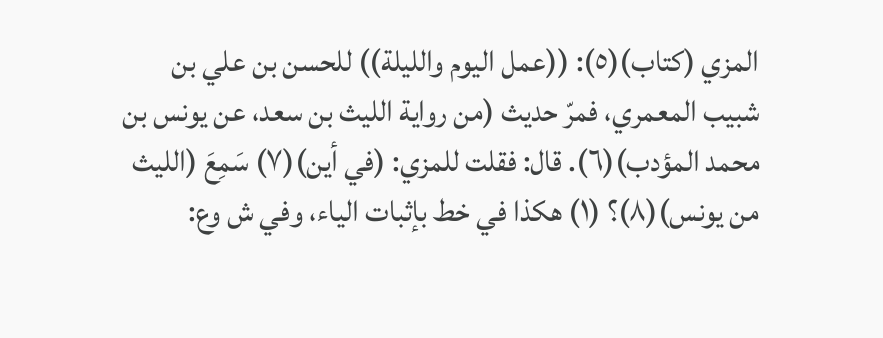المزي (كتاب)(٥): ((عمل اليوم والليلة)) للحسن بن علي بن شبيب المعمري، فمرّ حديث (من رواية الليث بن سعد، عن يونس بن محمد المؤدب)(٦). قال: فقلت للمزي: (في أين)(٧) سَمِعَ (الليث من يونس)(٨)؟ (١) هكذا في خط بإثبات الياء، وفي ش وع: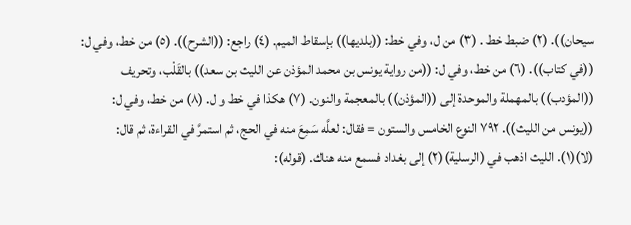سيحان)). (٢) ضبط خط . (٣) من ل، وفي خط: ((بلديها)) بإسقاط الميم. (٤) راجع: ((الشرح)). (٥) من خط، وفي ل: ((في كتاب)). (٦) من خط، وفي ل: ((من رواية يونس بن محمد المؤذن عن الليث بن سعد)) بالقَلْب، وتحريف ((المؤدب)) بالمهملة والموحدة إلى ((المؤذن)) بالمعجمة والنون. (٧) هكذا في خط و ل. (٨) من خط، وفي ل: ((يونس من الليث)). ٧٩٢ النوع الخامس والستون = فقال: لعلَّه سَمِعَ منه في الحج، ثم استمرَّ في القراءة، ثم قال: (لا)(١). الليث اذهب في (الرسلية)(٢) إلى بغداد فسمع منه هناك. (قوله):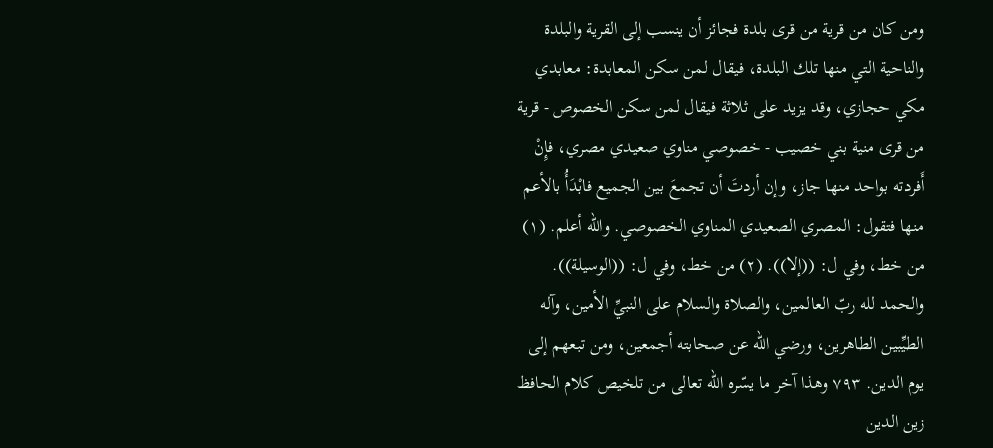ومن كان من قرية من قرى بلدة فجائز أن ينسب إلى القرية والبلدة والناحية التي منها تلك البلدة، فيقال لمن سكن المعابدة: معابدي مكي حجازي، وقد يزيد على ثلاثة فيقال لمن سكن الخصوص - قرية من قرى منية بني خصيب - خصوصي مناوي صعيدي مصري، فإِنْ أَفردته بواحد منها جاز، وإن أردتَ أن تجمعَ بين الجميع فابْدَأُ بالأعم منها فتقول: المصري الصعيدي المناوي الخصوصي. والله أعلم. (١) من خط، وفي ل: ((إلا)). (٢) من خط، وفي ل: ((الوسيلة)). والحمد لله ربّ العالمين، والصلاة والسلام على النبيِّ الأمين، وآله الطيِّبين الطاهرين، ورضي الله عن صحابته أجمعين، ومن تبعهم إلى يوم الدين. ٧٩٣ وهذا آخر ما يسّره الله تعالى من تلخيص كلام الحافظ زين الدين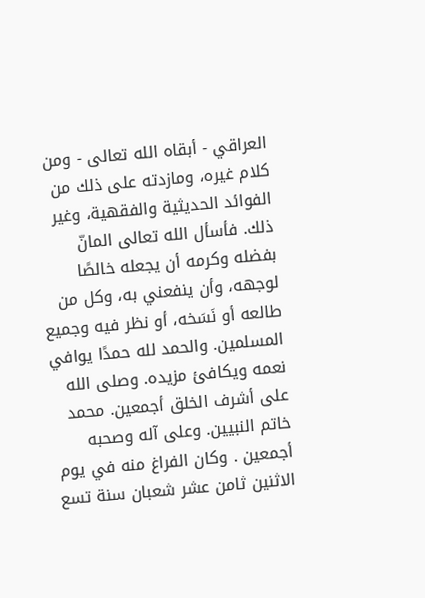العراقي - أبقاه الله تعالى - ومن كلام غيره، ومازدته على ذلك من الفوائد الحديثية والفقهية، وغير ذلك. فأسأل الله تعالى المانّ بفضله وكرمه أن يجعله خالصًا لوجهه، وأن ينفعني به، وكل من طالعه أو نَسَخه، أو نظر فيه وجميع المسلمين. والحمد لله حمدًا يوافي نعمه ويكافئ مزيده. وصلى الله على أشرف الخلق أجمعين. محمد خاتم النبيين. وعلى آله وصحبه أجمعین . وكان الفراغ منه في يوم الاثنين ثامن عشر شعبان سنة تسع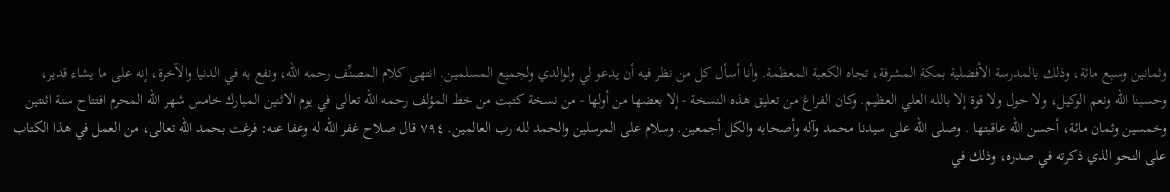وثمانين وسبع مائة، وذلك بالمدرسة الأفضلية بمكة المشرفة، تجاه الكعبة المعظمة. وأنا أسأل كل من نظر فيه أن يدعو لي ولوالدي ولجميع المسلمين. انتهى كلام المصنِّف رحمه الله، ونفع به في الدنيا والآخرة، إنه على ما يشاء قدير، وحسبنا الله ونعم الوكيل، ولا حول ولا قوة إلا بالله العلي العظيم. وكان الفراغ من تعليق هذه النسخة - إلا بعضها من أولها - من نسخة كتبت من خط المؤلف رحمه الله تعالى في يوم الاثنين المبارك خامس شهر الله المحرم افتتاح سنة اثنتين وخمسين وثمان مائة، أحسن الله عاقبتها . وصلى الله على سيدنا محمد وآله وأصحابه والكل أجمعين. وسلام على المرسلين والحمد لله رب العالمين. ٧٩٤ قال صلاح غفر الله له وعفا عنه: فرغت بحمد الله تعالى، من العمل في هذا الكتاب على النحو الذي ذكرته في صدره، وذلك في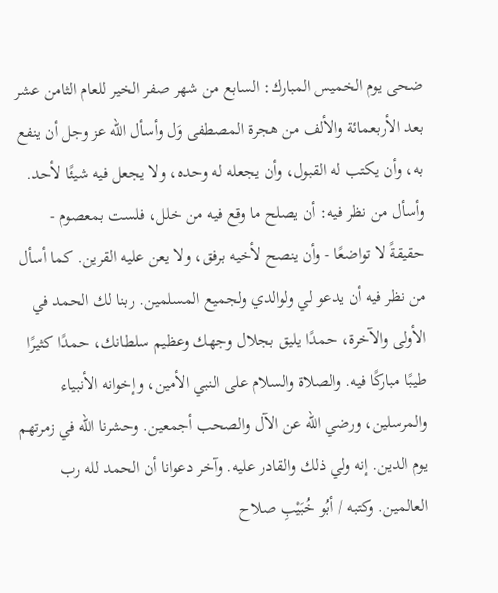ضحى يوم الخميس المبارك: السابع من شهر صفر الخير للعام الثامن عشر بعد الأربعمائة والألف من هجرة المصطفى وَل وأسأل الله عز وجل أن ينفع به، وأن يكتب له القبول، وأن يجعله له وحده، ولا یجعل فیه شيئًا لأحد. وأسأل من نظر فيه: أن يصلح ما وقع فيه من خلل، فلست بمعصوم - حقيقةً لا تواضعًا - وأن ينصح لأخيه برفق، ولا یعن علیه القرین. كما أسأل من نظر فيه أن يدعو لي ولوالدي ولجميع المسلمين. ربنا لك الحمد في الأولى والآخرة، حمدًا يليق بجلال وجهك وعظيم سلطانك، حمدًا کثیرًا طيبًا مباركًا فيه. والصلاة والسلام على النبي الأمين، وإخوانه الأنبياء والمرسلين، ورضي الله عن الآل والصحب أجمعين. وحشرنا الله في زمرتهم یوم الدین. إنه ولي ذلك والقادر عليه. وآخر دعوانا أن الحمد لله رب العالمين. وکتبه / أبُو خُبَيْبِ صلاح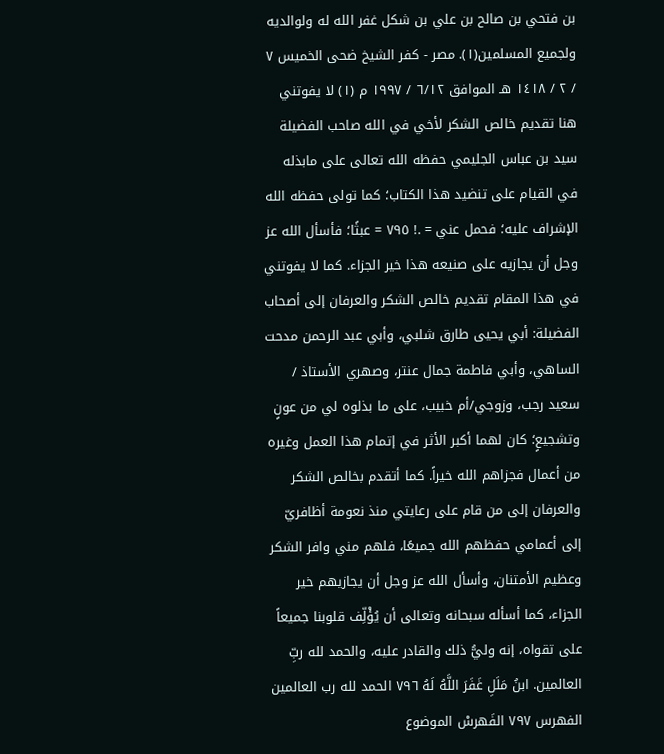بن فتحي بن صالح بن علي بن شكل غفر الله له ولوالديه ولجميع المسلمين(١). مصر - كفر الشيخ ضحى الخميس ٧ / ٢ / ١٤١٨ هـ الموافق ٦/١٢ / ١٩٩٧ م (١) لا يفوتني هنا تقديم خالص الشكر لأخي في الله صاحب الفضيلة سيد بن عباس الجليمي حفظه الله تعالى على مابذله في القيام على تنضيد هذا الكتاب؛ كما تولى حفظه الله الإشراف عليه؛ فحمل عني = .! ٧٩٥ = عبثًا؛ فأسأل الله عز وجل أن يجازيه على صنيعه هذا خير الجزاء. كما لا يفوتني في هذا المقام تقديم خالص الشكر والعرفان إلى أصحاب الفضيلة: أبي يحيى طارق شلبي، وأبي عبد الرحمن مدحت الساهي، وأبي فاطمة جمال عنتر، وصهري الأستاذ / سعيد رجب، وزوجي/أم خبيب، على ما بذلوه لي من عونٍ وتشجيعٍ؛ كان لهما أكبر الأثر في إتمام هذا العمل وغيره من أعمال فجزاهم الله خيراً. كما أتقدم بخالص الشكر والعرفان إلى من قام على رعايتي منذ نعومة أظافريّ إلى أعمامي حفظهم الله جميعًا، فلهم مني وافر الشكر وعظيم الأمتنان، وأسأل الله عز وجل أن يجازيهم خير الجزاء، كما أسأله سبحانه وتعالى أن يُؤْلِّف قلوبنا جميعاً على تقواه، إنه وليُّ ذلك والقادر عليه، والحمد لله ربِّ العالمين. ابنُ مَلَلِ غَفَرَ اللَّهُ لَهُ ٧٩٦ الحمد لله رب العالمين الفهرس ٧٩٧ الفَهرسْ الموضوع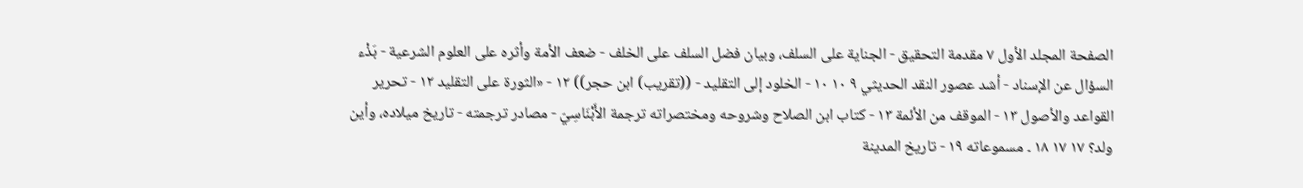الصفحة المجلد الأول ٧ مقدمة التحقيق - الجناية على السلف، وبيان فضل السلف على الخلف - ضعف الأمة وأثره على العلوم الشرعية - بَذْء السؤال عن الإسناد - أشد عصور النقد الحديثي ٩ ١٠ ١٠ - الخلود إلى التقليد - ((تقریب) ابن حجر)) ١٢ - «الثورة على التقليد ١٢ - تحرير القواعد والأصول ١٣ - الموقف من الأئمة ١٣ - كتاب ابن الصلاح وشروحه ومختصراته ترجمة الأَبْنَاسِيّ - مصادر ترجمته - تاريخ ميلاده، وأين ولد؟ ١٧ ١٧ ١٨ ۔ مسموعاته ١٩ - تاريخ المدينة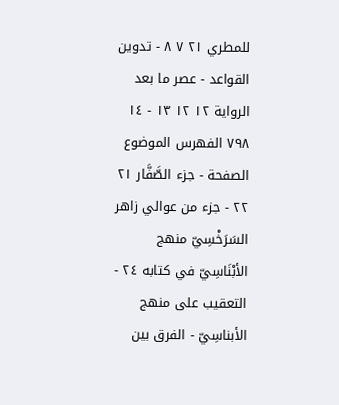للمطري ٢١ ٧ ٨ - تدوين القواعد - عصر ما بعد الرواية ١٢ ١٢ ١٣ - ١٤ ٧٩٨ الفهرس الموضوع الصفحة - جزء الصَّفَّار ٢١ ٢٢ - جزء من عوالي زاهر السَرَخْسِيّ منهج الأبْنَاسِيّ في كتابه ٢٤ - التعقيب على منهج الأبناسِيّ - الفرق بين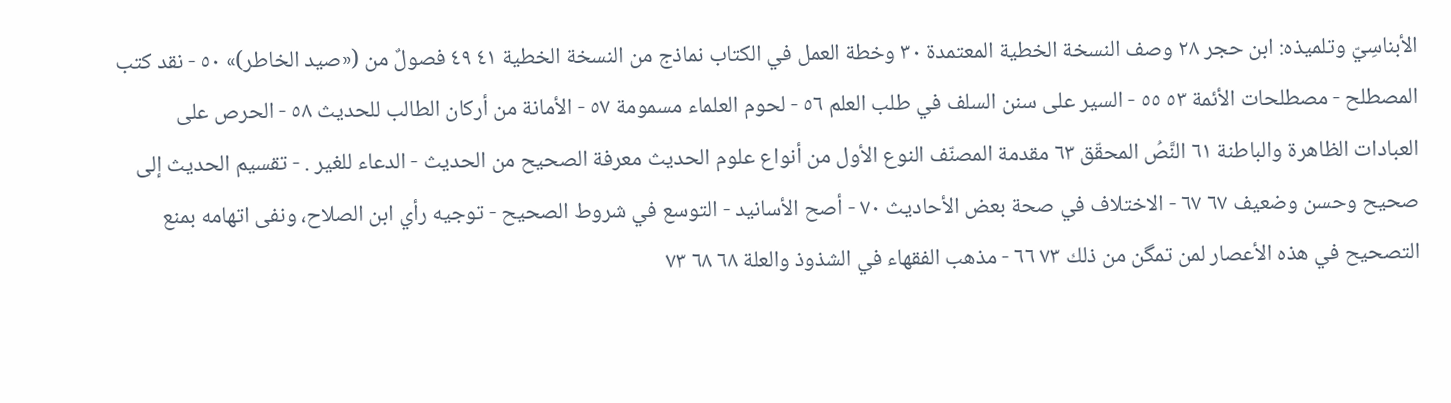الأبناسِيّ وتلميذه: ابن حجر ٢٨ وصف النسخة الخطية المعتمدة ٣٠ وخطة العمل في الكتاب نماذج من النسخة الخطية ٤١ ٤٩ فصولٌ من («صيد الخاطر)» ٥٠ - نقد كتب المصطلح - مصطلحات الأئمة ٥٣ ٥٥ - السير على سنن السلف في طلب العلم ٥٦ - لحوم العلماء مسمومة ٥٧ - الأمانة من أركان الطالب للحديث ٥٨ - الحرص على العبادات الظاهرة والباطنة ٦١ النَّصُ المحقّق ٦٣ مقدمة المصنّف النوع الأول من أنواع علوم الحديث معرفة الصحيح من الحديث - الدعاء للغير . - تقسیم الحدیث إلى صحيح وحسن وضعيف ٦٧ ٦٧ - الاختلاف في صحة بعض الأحاديث ٧٠ - أصح الأسانيد - التوسع في شروط الصحيح - توجيه رأي ابن الصلاح، ونفى اتهامه بمنع التصحيح في هذه الأعصار لمن تمگن من ذلك ٧٣ ٦٦ - مذهب الفقهاء في الشذوذ والعلة ٦٨ ٦٨ ٧٣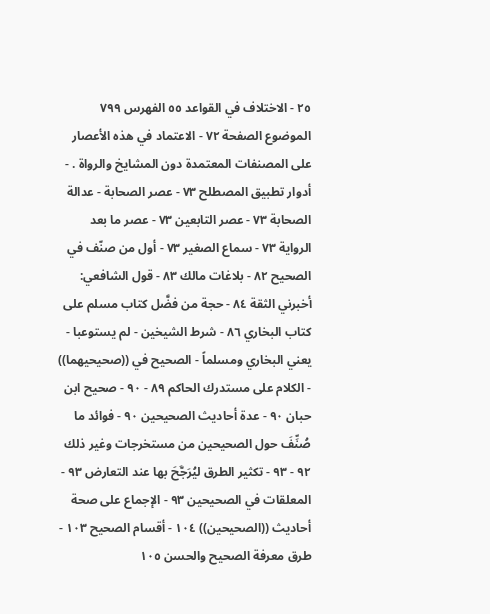٢٥ - الاختلاف في القواعد ٥٥ الفهرس ٧٩٩ الموضوع الصفحة ٧٢ - الاعتماد في هذه الأعصار على المصنفات المعتمدة دون المشايخ والرواة . - أدوار تطبيق المصطلح ٧٣ - عصر الصحابة - عدالة الصحابة ٧٣ - عصر التابعين ٧٣ - عصر ما بعد الرواية ٧٣ - سماع الصغير ٧٣ - أول من صنّف في الصحيح ٨٢ - بلاغات مالك ٨٣ - قول الشافعي: أخبرني الثقة ٨٤ - حجة من فضَّل كتاب مسلم على كتاب البخاري ٨٦ - شرط الشيخين - لم يستوعبا - يعني البخاري ومسلماً - الصحيح في ((صحيحيهما)) - الكلام على مستدرك الحاكم ٨٩ - ٩٠ - صحيح ابن حبان ٩٠ - عدة أحاديث الصحیحین ٩٠ - فوائد ما صُنِّفَ حول الصحيحين من مستخرجات وغير ذلك ٩٢ - ٩٣ - تكثير الطرق ليُرَجَّحَ بها عند التعارض ٩٣ - المعلقات في الصحيحين ٩٣ - الإجماع على صحة أحاديث ((الصحيحين)) ١٠٤ - أقسام الصحيح ١٠٣ - طرق معرفة الصحيح والحسن ١٠٥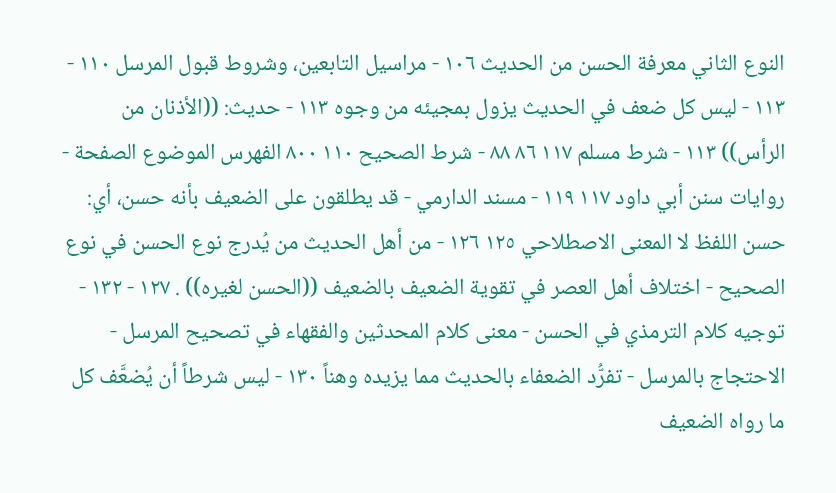النوع الثاني معرفة الحسن من الحديث ١٠٦ - مراسيل التابعين، وشروط قبول المرسل ١١٠ - ١١٣ - ليس كل ضعف في الحديث يزول بمجيئه من وجوه ١١٣ - حديث: ((الأذنان من الرأس)) ١١٣ - شرط مسلم ١١٧ ٨٦ ٨٨ - شرط الصحيح ١١٠ ٨٠٠ الفهرس الموضوع الصفحة - روايات سنن أبي داود ١١٧ ١١٩ - مسند الدارمي - قد يطلقون على الضعيف بأنه حسن، أي: حسن اللفظ لا المعنى الاصطلاحي ١٢٥ ١٢٦ - من أهل الحديث من يُدرج نوع الحسن في نوع الصحيح - اختلاف أهل العصر في تقوية الضعيف بالضعيف ((الحسن لغيره)) . ١٢٧ - ١٣٢ - توجيه كلام الترمذي في الحسن - معنى كلام المحدثين والفقهاء في تصحيح المرسل - الاحتجاج بالمرسل - تفرُّد الضعفاء بالحديث مما يزيده وهناً ١٣٠ - ليس شرطاً أن يُضعَّف كل ما رواه الضعيف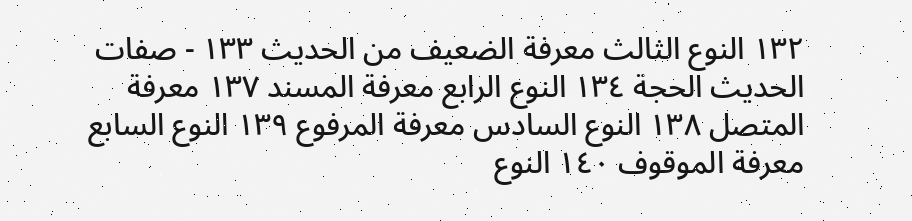١٣٢ النوع الثالث معرفة الضعيف من الحديث ١٣٣ - صفات الحديث الحجة ١٣٤ النوع الرابع معرفة المسند ١٣٧ معرفة المتصل ١٣٨ النوع السادس معرفة المرفوع ١٣٩ النوع السابع معرفة الموقوف ١٤٠ النوع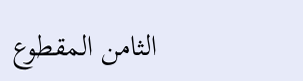الثامن المقطوع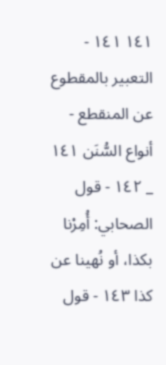١٤١ ١٤١ - التعبير بالمقطوع عن المنقطع - أنواع السُّنَن ١٤١ _ ١٤٢ - قول الصحابي: أُمِرْنا بكذا، أو نُهينا عن كذا ١٤٣ - قول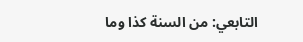التابعي: من السنة كذا وما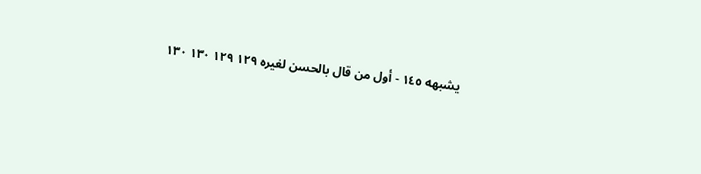يشبهه ١٤٥ - أول من قال بالحسن لغيره ١٢٩ ١٢٩ ١٣٠ ١٣٠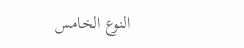النوع الخامس